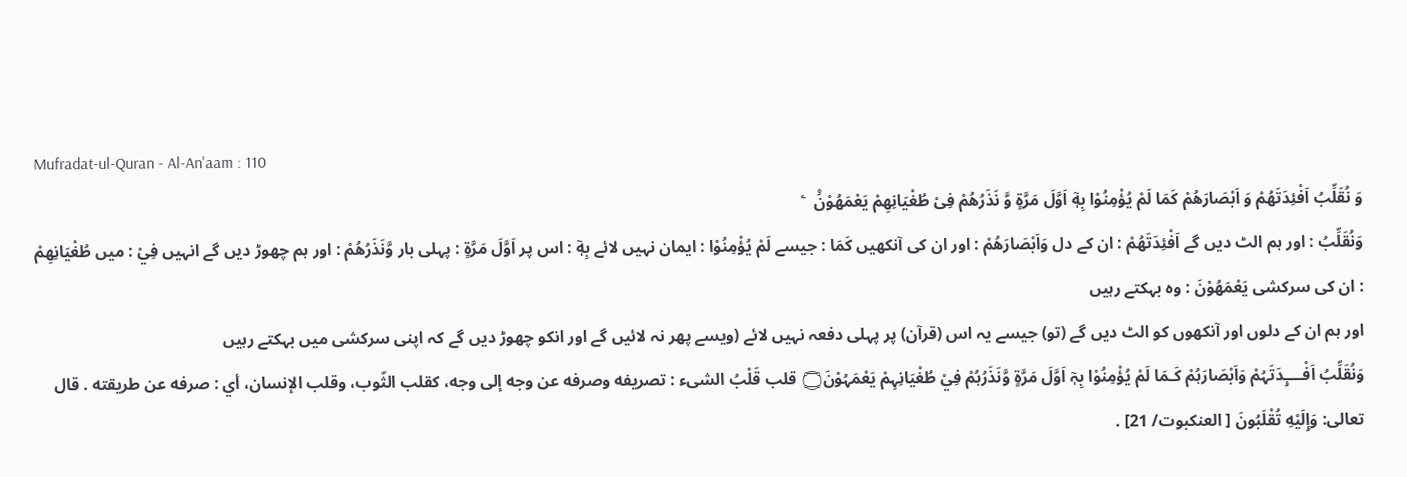Mufradat-ul-Quran - Al-An'aam : 110
وَ نُقَلِّبُ اَفْئِدَتَهُمْ وَ اَبْصَارَهُمْ كَمَا لَمْ یُؤْمِنُوْا بِهٖۤ اَوَّلَ مَرَّةٍ وَّ نَذَرُهُمْ فِیْ طُغْیَانِهِمْ یَعْمَهُوْنَ۠   ۧ
وَنُقَلِّبُ : اور ہم الٹ دیں گے اَفْئِدَتَهُمْ : ان کے دل وَاَبْصَارَهُمْ : اور ان کی آنکھیں كَمَا : جیسے لَمْ يُؤْمِنُوْا : ایمان نہیں لائے بِهٖٓ : اس پر اَوَّلَ مَرَّةٍ : پہلی بار وَّنَذَرُهُمْ : اور ہم چھوڑ دیں گے انہیں فِيْ : میں طُغْيَانِهِمْ : ان کی سرکشی يَعْمَهُوْنَ : وہ بہکتے رہیں
اور ہم ان کے دلوں اور آنکھوں کو الٹ دیں گے (تو) جیسے یہ اس (قرآن) پر پہلی دفعہ نہیں لائے (ویسے پھر نہ لائیں گے اور انکو چھوڑ دیں گے کہ اپنی سرکشی میں بہکتے رہیں
وَنُقَلِّبُ اَفْــــِٕدَتَہُمْ وَاَبْصَارَہُمْ كَـمَا لَمْ يُؤْمِنُوْا بِہٖٓ اَوَّلَ مَرَّۃٍ وَّنَذَرُہُمْ فِيْ طُغْيَانِہِمْ يَعْمَہُوْنَ۝ قلب قَلْبُ الشیء : تصریفه وصرفه عن وجه إلى وجه، کقلب الثّوب، وقلب الإنسان، أي : صرفه عن طریقته . قال تعالی: وَإِلَيْهِ تُقْلَبُونَ [ العنکبوت/ 21] .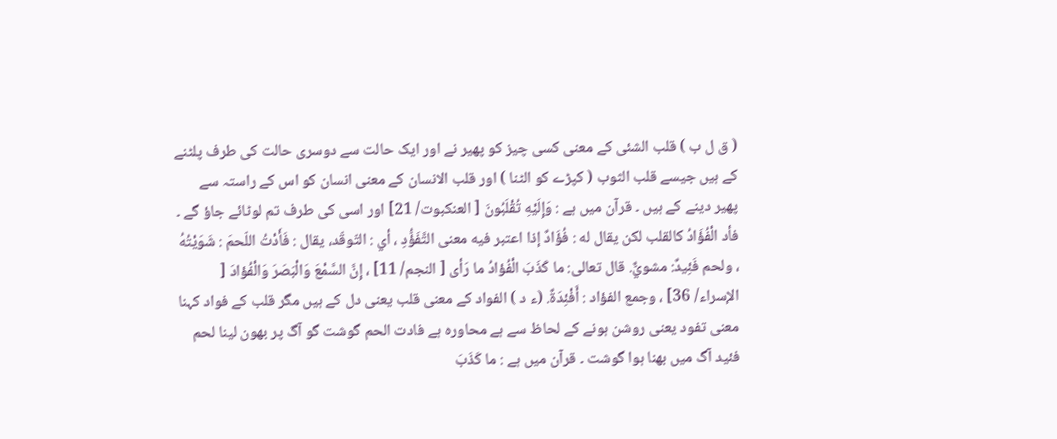( ق ل ب ) قلب الشئی کے معنی کسی چیز کو پھیر نے اور ایک حالت سے دوسری حالت کی طرف پلٹنے کے ہیں جیسے قلب الثوب ( کپڑے کو الٹنا ) اور قلب الانسان کے معنی انسان کو اس کے راستہ سے پھیر دینے کے ہیں ۔ قرآن میں ہے : وَإِلَيْهِ تُقْلَبُونَ [ العنکبوت/ 21] اور اسی کی طرف تم لوٹائے جاؤ گے ۔ فأد الْفُؤَادُ کالقلب لکن يقال له : فُؤَادٌ إذا اعتبر فيه معنی التَّفَؤُّدِ ، أي : التّوقّد، يقال : فَأَدْتُ اللّحمَ : شَوَيْتُهُ ، ولحم فَئِيدٌ: مشويٌّ. قال تعالی: ما كَذَبَ الْفُؤادُ ما رَأى [ النجم/ 11] ، إِنَّ السَّمْعَ وَالْبَصَرَ وَالْفُؤادَ [ الإسراء/ 36] ، وجمع الفؤاد : أَفْئِدَةٌ. (ء د ) الفواد کے معنی قلب یعنی دل کے ہیں مگر قلب کے فواد کہنا معنی تفود یعنی روشن ہونے کے لحاظ سے ہے محاورہ ہے فادت الحم گوشت گو آگ پر بھون لینا لحم فئید آگ میں بھنا ہوا گوشت ۔ قرآن میں ہے : ما كَذَبَ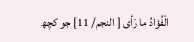الْفُؤادُ ما رَأى [ النجم/ 11] جو کچھ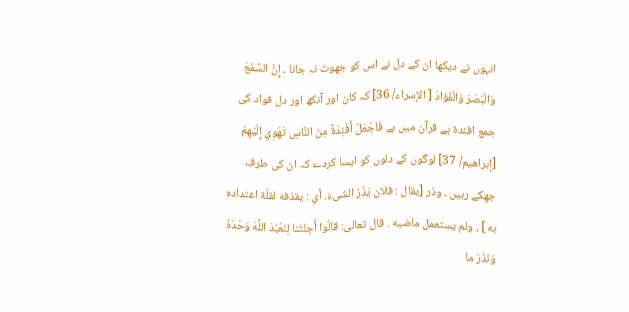انہوں نے دیکھا ان کے دل نے اس کو جھوٹ نہ جانا ۔ إِنَّ السَّمْعَ وَالْبَصَرَ وَالْفُؤادَ [ الإسراء/ 36] کہ کان اور آنکھ اور دل فواد کی جمع افئدۃ ہے قرآن میں ہے فَاجْعَلْ أَفْئِدَةً مِنَ النَّاسِ تَهْوِي إِلَيْهِمْ [إبراهيم/ 37] لوگوں کے دلوں کو ایسا کردے کہ ان کی طرف جھکے رہیں ۔ وذر [يقال : فلان يَذَرُ الشیءَ. أي : يقذفه لقلّة اعتداده به ] ، ولم يستعمل ماضيه . قال تعالی: قالُوا أَجِئْتَنا لِنَعْبُدَ اللَّهَ وَحْدَهُ وَنَذَرَ ما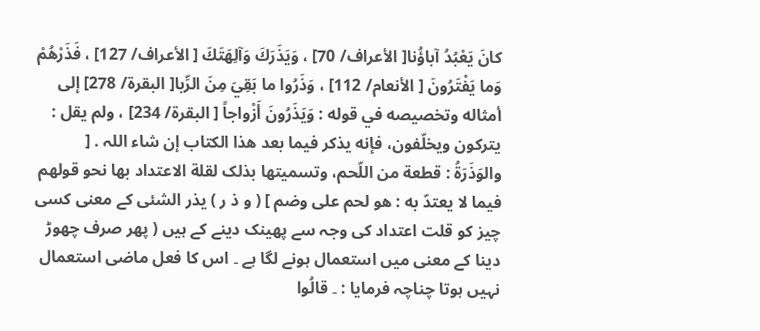کانَ يَعْبُدُ آباؤُنا[ الأعراف/ 70] ، وَيَذَرَكَ وَآلِهَتَكَ [ الأعراف/ 127] ، فَذَرْهُمْ وَما يَفْتَرُونَ [ الأنعام/ 112] ، وَذَرُوا ما بَقِيَ مِنَ الرِّبا[ البقرة/ 278] إلى أمثاله وتخصیصه في قوله : وَيَذَرُونَ أَزْواجاً [ البقرة/ 234] ، ولم يقل : يترکون ويخلّفون، فإنه يذكر فيما بعد هذا الکتاب إن شاء اللہ . [ والوَذَرَةُ : قطعة من اللّحم، وتسمیتها بذلک لقلة الاعتداد بها نحو قولهم فيما لا يعتدّ به : هو لحم علی وضم ] ( و ذ ر ) یذر الشئی کے معنی کسی چیز کو قلت اعتداد کی وجہ سے پھینک دینے کے ہیں ( پھر صرف چھوڑ دینا کے معنی میں استعمال ہونے لگا ہے ۔ اس کا فعل ماضی استعمال نہیں ہوتا چناچہ فرمایا : ۔ قالُوا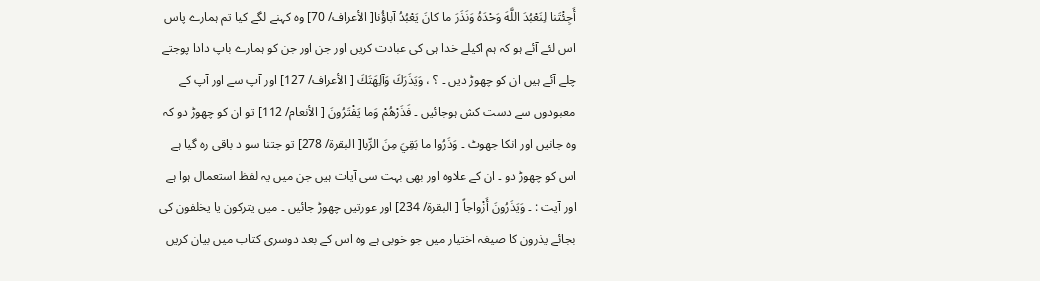أَجِئْتَنا لِنَعْبُدَ اللَّهَ وَحْدَهُ وَنَذَرَ ما کانَ يَعْبُدُ آباؤُنا[ الأعراف/ 70] وہ کہنے لگے کیا تم ہمارے پاس اس لئے آئے ہو کہ ہم اکیلے خدا ہی کی عبادت کریں اور جن اور جن کو ہمارے باپ دادا پوجتے چلے آئے ہیں ان کو چھوڑ دیں ۔ ؟ ، وَيَذَرَكَ وَآلِهَتَكَ [ الأعراف/ 127] اور آپ سے اور آپ کے معبودوں سے دست کش ہوجائیں ۔ فَذَرْهُمْ وَما يَفْتَرُونَ [ الأنعام/ 112] تو ان کو چھوڑ دو کہ وہ جانیں اور انکا جھوٹ ۔ وَذَرُوا ما بَقِيَ مِنَ الرِّبا[ البقرة/ 278] تو جتنا سو د باقی رہ گیا ہے اس کو چھوڑ دو ۔ ان کے علاوہ اور بھی بہت سی آیات ہیں جن میں یہ لفظ استعمال ہوا ہے اور آیت : ۔ وَيَذَرُونَ أَزْواجاً [ البقرة/ 234] اور عورتیں چھوڑ جائیں ۔ میں یترکون یا یخلفون کی بجائے یذرون کا صیغہ اختیار میں جو خوبی ہے وہ اس کے بعد دوسری کتاب میں بیان کریں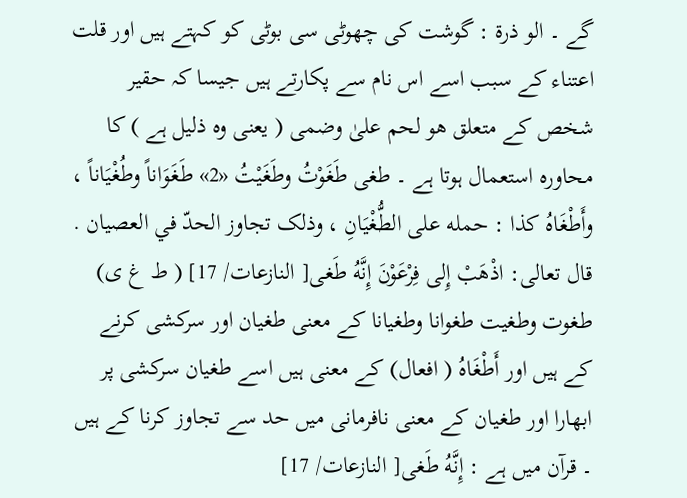گے ۔ الو ذرۃ : گوشت کی چھوٹی سی بوٹی کو کہتے ہیں اور قلت اعتناء کے سبب اسے اس نام سے پکارتے ہیں جیسا کہ حقیر شخص کے متعلق ھو لحم علیٰ وضمی ( یعنی وہ ذلیل ہے ) کا محاورہ استعمال ہوتا ہے ۔ طغی طَغَوْتُ وطَغَيْتُ «2» طَغَوَاناً وطُغْيَاناً ، وأَطْغَاهُ كذا : حمله علی الطُّغْيَانِ ، وذلک تجاوز الحدّ في العصیان . قال تعالی: اذْهَبْ إِلى فِرْعَوْنَ إِنَّهُ طَغى[ النازعات/ 17] ( ط غ ی) طغوت وطغیت طغوانا وطغیانا کے معنی طغیان اور سرکشی کرنے کے ہیں اور أَطْغَاهُ ( افعال) کے معنی ہیں اسے طغیان سرکشی پر ابھارا اور طغیان کے معنی نافرمانی میں حد سے تجاوز کرنا کے ہیں ۔ قرآن میں ہے : إِنَّهُ طَغى[ النازعات/ 17]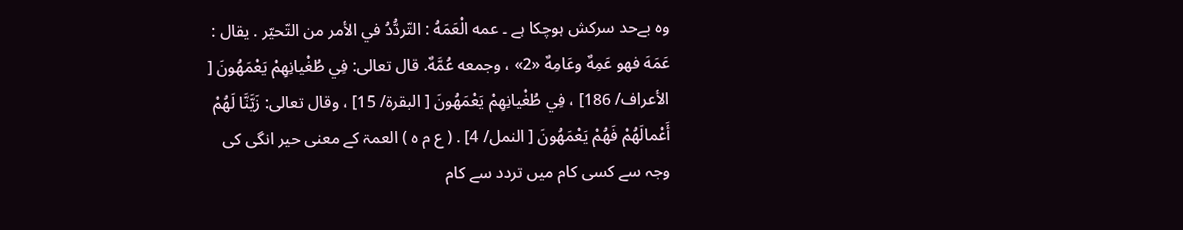وہ بےحد سرکش ہوچکا ہے ۔ عمه الْعَمَهُ : التّردُّدُ في الأمر من التّحيّر . يقال : عَمَهَ فهو عَمِهٌ وعَامِهٌ «2» ، وجمعه عُمَّهٌ. قال تعالی: فِي طُغْيانِهِمْ يَعْمَهُونَ [ الأعراف/ 186] ، فِي طُغْيانِهِمْ يَعْمَهُونَ [ البقرة/ 15] ، وقال تعالی: زَيَّنَّا لَهُمْ أَعْمالَهُمْ فَهُمْ يَعْمَهُونَ [ النمل/ 4] . ( ع م ہ ) العمۃ کے معنی حیر انگی کی وجہ سے کسی کام میں تردد سے کام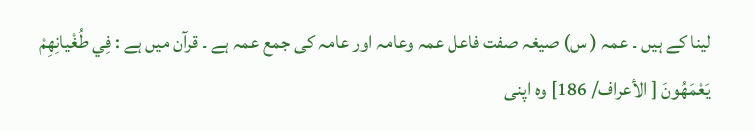لینا کے ہیں ۔ عمہ ( س) صیغہ صفت فاعل عمہ وعامہ اور عامہ کی جمع عمہ ہے ۔ قرآن میں ہے : فِي طُغْيانِهِمْ يَعْمَهُونَ [ الأعراف/ 186] وہ اپنی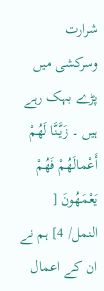شرارت وسرکشی میں پڑے بہک رہے ہیں ۔ زَيَّنَّا لَهُمْ أَعْمالَهُمْ فَهُمْ يَعْمَهُونَ [ النمل/ 4] ہم نے ان کے اعمال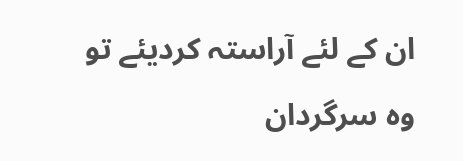ان کے لئے آراستہ کردیئے تو وہ سرگردان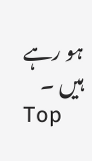ہو رہے ہیں ۔
Top